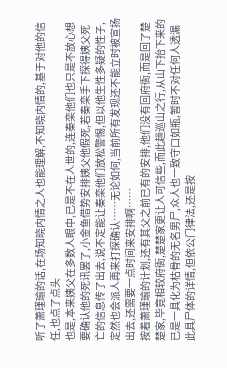听了萧瑾瑜的话,在场知晓内情之人也能理解,不知晓内情的,基于对他的信任,也点了点头
也是,本来姨父在多数人眼中,已是不在人世的,连秦栾他们也只是不放心想要确认他的死讯罢了,小金鱼借势安排姨父他假死,若秦栾手下探得姨父死亡的信息传了出去,说不定能让秦栾他们放松警惕,但以他生性多疑的性子,定然也会派人再来打探确认……无论如何,当前所有发现还不能立时被宣扬出去,还需要一点时间来安排啊……
按着萧瑾瑜的计划,还有其父之前已有的安排,他们没有回府衙,而是回了楚楚家,毕竟相较府衙,楚楚家更让人可信些,而此趟巡山之行,从山下抬下来的已是一具化为枯骨的无名男尸,众人也一致守口如瓶,暂时不对任何人透漏此具尸体的详情,但依公门律法,还是按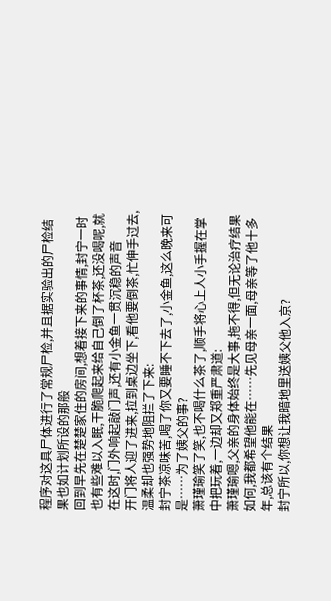程序对这具尸体进行了常规尸检,并且据实验出的尸检结果也如计划所设的那般
回到早先在楚楚家住的房间,想着接下来的事情,封宁一时也有些难以入眠,干脆爬起来给自己倒了杯茶,还没喝呢,就在这时,门外响起敲门声,还有小金鱼一贯沉稳的声音
开门将人迎了进来,拉到桌边坐下,看他要倒茶,忙伸手过去,温柔却也强势地阻拦了下来:
封宁茶凉味苦,喝了你又要睡不下去了,小金鱼,这么晚来可是……为了姨父的事?
萧瑾瑜笑了笑,也不喝什么茶了,顺手将心上人小手握在掌中把玩着,一边却又郑重严肃道:
萧瑾瑜嗯,父亲的身体始终是大事,拖不得,但无论治疗结果如何,我都希望他能在……先见母亲一面,母亲等了他十多年,总该有个结果
封宁所以,你想让我暗地里送姨父他入京?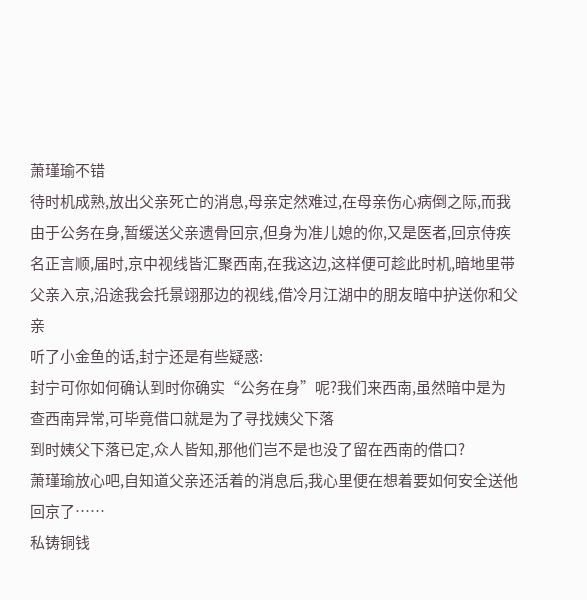萧瑾瑜不错
待时机成熟,放出父亲死亡的消息,母亲定然难过,在母亲伤心病倒之际,而我由于公务在身,暂缓送父亲遗骨回京,但身为准儿媳的你,又是医者,回京侍疾名正言顺,届时,京中视线皆汇聚西南,在我这边,这样便可趁此时机,暗地里带父亲入京,沿途我会托景翊那边的视线,借冷月江湖中的朋友暗中护送你和父亲
听了小金鱼的话,封宁还是有些疑惑:
封宁可你如何确认到时你确实“公务在身”呢?我们来西南,虽然暗中是为查西南异常,可毕竟借口就是为了寻找姨父下落
到时姨父下落已定,众人皆知,那他们岂不是也没了留在西南的借口?
萧瑾瑜放心吧,自知道父亲还活着的消息后,我心里便在想着要如何安全送他回京了……
私铸铜钱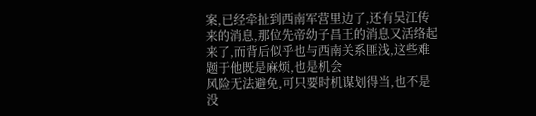案,已经牵扯到西南军营里边了,还有吴江传来的消息,那位先帝幼子昌王的消息又活络起来了,而背后似乎也与西南关系匪浅,这些难题于他既是麻烦,也是机会
风险无法避免,可只要时机谋划得当,也不是没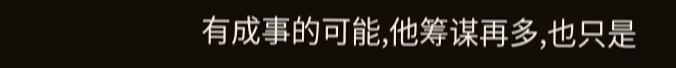有成事的可能,他筹谋再多,也只是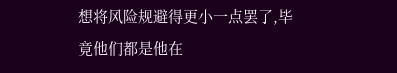想将风险规避得更小一点罢了,毕竟他们都是他在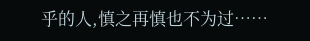乎的人,慎之再慎也不为过……